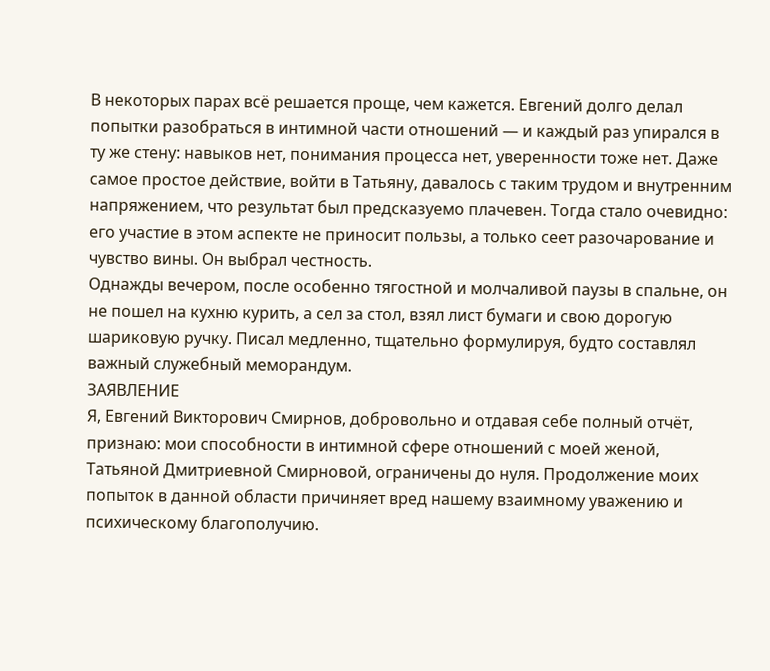В некоторых парах всё решается проще, чем кажется. Евгений долго делал попытки разобраться в интимной части отношений — и каждый раз упирался в ту же стену: навыков нет, понимания процесса нет, уверенности тоже нет. Даже самое простое действие, войти в Татьяну, давалось с таким трудом и внутренним напряжением, что результат был предсказуемо плачевен. Тогда стало очевидно: его участие в этом аспекте не приносит пользы, а только сеет разочарование и чувство вины. Он выбрал честность.
Однажды вечером, после особенно тягостной и молчаливой паузы в спальне, он не пошел на кухню курить, а сел за стол, взял лист бумаги и свою дорогую шариковую ручку. Писал медленно, тщательно формулируя, будто составлял важный служебный меморандум.
ЗАЯВЛЕНИЕ
Я, Евгений Викторович Смирнов, добровольно и отдавая себе полный отчёт, признаю: мои способности в интимной сфере отношений с моей женой, Татьяной Дмитриевной Смирновой, ограничены до нуля. Продолжение моих попыток в данной области причиняет вред нашему взаимному уважению и психическому благополучию.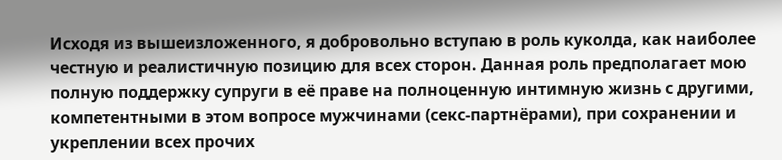Исходя из вышеизложенного, я добровольно вступаю в роль куколда, как наиболее честную и реалистичную позицию для всех сторон. Данная роль предполагает мою полную поддержку супруги в её праве на полноценную интимную жизнь с другими, компетентными в этом вопросе мужчинами (секс-партнёрами), при сохранении и укреплении всех прочих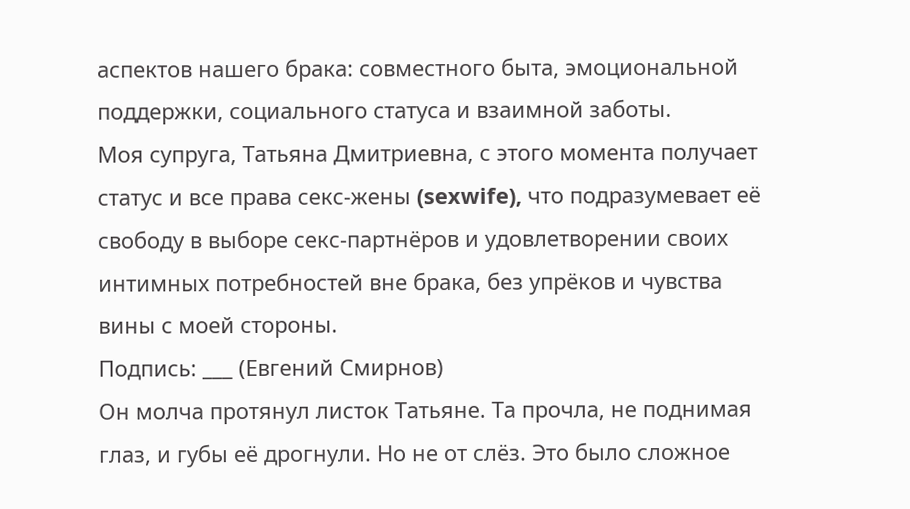аспектов нашего брака: совместного быта, эмоциональной поддержки, социального статуса и взаимной заботы.
Моя супруга, Татьяна Дмитриевна, с этого момента получает статус и все права секс-жены (sexwife), что подразумевает её свободу в выборе секс-партнёров и удовлетворении своих интимных потребностей вне брака, без упрёков и чувства вины с моей стороны.
Подпись: ___ (Евгений Смирнов)
Он молча протянул листок Татьяне. Та прочла, не поднимая глаз, и губы её дрогнули. Но не от слёз. Это было сложное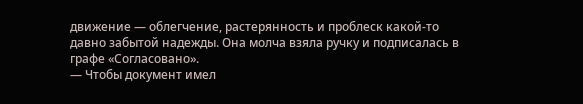движение — облегчение, растерянность и проблеск какой-то давно забытой надежды. Она молча взяла ручку и подписалась в графе «Согласовано».
— Чтобы документ имел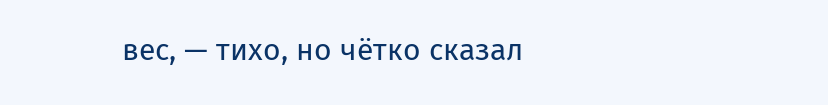вес, — тихо, но чётко сказал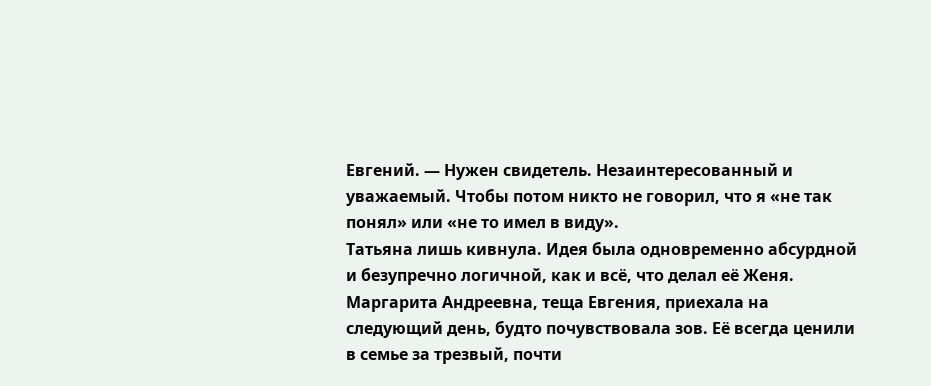Евгений. — Нужен свидетель. Незаинтересованный и уважаемый. Чтобы потом никто не говорил, что я «не так понял» или «не то имел в виду».
Татьяна лишь кивнула. Идея была одновременно абсурдной и безупречно логичной, как и всё, что делал её Женя.
Маргарита Андреевна, теща Евгения, приехала на следующий день, будто почувствовала зов. Её всегда ценили в семье за трезвый, почти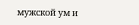мужской ум и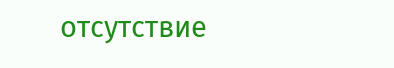отсутствие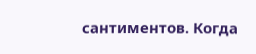сантиментов. Когда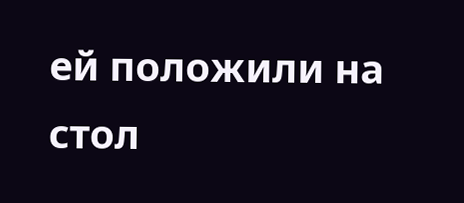ей положили на стол